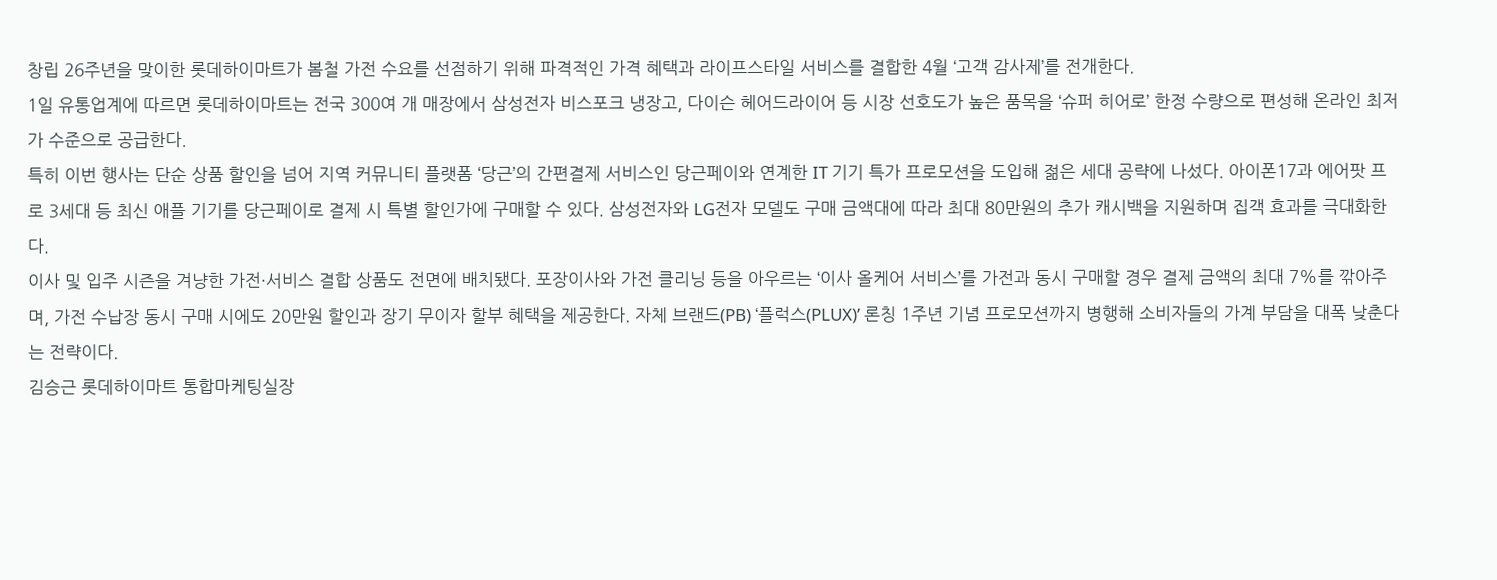창립 26주년을 맞이한 롯데하이마트가 봄철 가전 수요를 선점하기 위해 파격적인 가격 혜택과 라이프스타일 서비스를 결합한 4월 ‘고객 감사제’를 전개한다.
1일 유통업계에 따르면 롯데하이마트는 전국 300여 개 매장에서 삼성전자 비스포크 냉장고, 다이슨 헤어드라이어 등 시장 선호도가 높은 품목을 ‘슈퍼 히어로’ 한정 수량으로 편성해 온라인 최저가 수준으로 공급한다.
특히 이번 행사는 단순 상품 할인을 넘어 지역 커뮤니티 플랫폼 ‘당근’의 간편결제 서비스인 당근페이와 연계한 IT 기기 특가 프로모션을 도입해 젊은 세대 공략에 나섰다. 아이폰17과 에어팟 프로 3세대 등 최신 애플 기기를 당근페이로 결제 시 특별 할인가에 구매할 수 있다. 삼성전자와 LG전자 모델도 구매 금액대에 따라 최대 80만원의 추가 캐시백을 지원하며 집객 효과를 극대화한다.
이사 및 입주 시즌을 겨냥한 가전·서비스 결합 상품도 전면에 배치됐다. 포장이사와 가전 클리닝 등을 아우르는 ‘이사 올케어 서비스’를 가전과 동시 구매할 경우 결제 금액의 최대 7%를 깎아주며, 가전 수납장 동시 구매 시에도 20만원 할인과 장기 무이자 할부 혜택을 제공한다. 자체 브랜드(PB) ‘플럭스(PLUX)’ 론칭 1주년 기념 프로모션까지 병행해 소비자들의 가계 부담을 대폭 낮춘다는 전략이다.
김승근 롯데하이마트 통합마케팅실장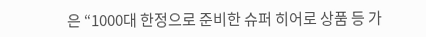은 “1000대 한정으로 준비한 슈퍼 히어로 상품 등 가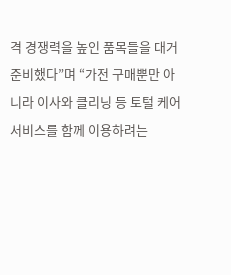격 경쟁력을 높인 품목들을 대거 준비했다”며 “가전 구매뿐만 아니라 이사와 클리닝 등 토털 케어 서비스를 함께 이용하려는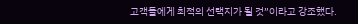고객들에게 최적의 선택지가 될 것”이라고 강조했다.